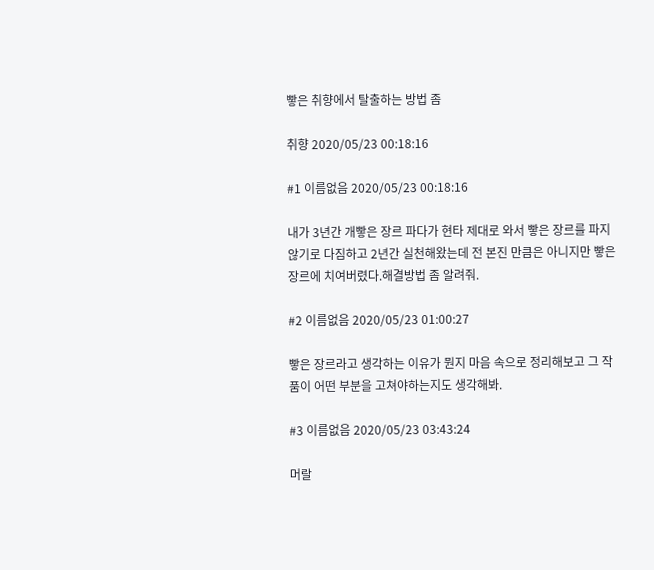빻은 취향에서 탈출하는 방법 좀

취향 2020/05/23 00:18:16

#1 이름없음 2020/05/23 00:18:16

내가 3년간 개빻은 장르 파다가 현타 제대로 와서 빻은 장르를 파지 않기로 다짐하고 2년간 실천해왔는데 전 본진 만큼은 아니지만 빻은 장르에 치여버렸다.해결방법 좀 알려줘.

#2 이름없음 2020/05/23 01:00:27

빻은 장르라고 생각하는 이유가 뭔지 마음 속으로 정리해보고 그 작품이 어떤 부분을 고쳐야하는지도 생각해봐.

#3 이름없음 2020/05/23 03:43:24

머랄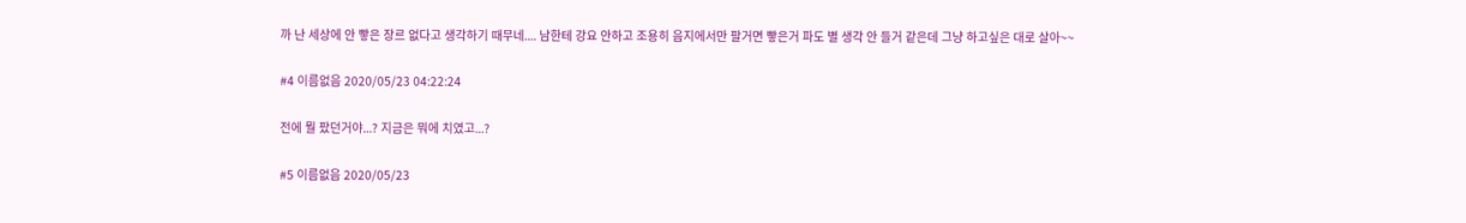까 난 세상에 안 빻은 장르 없다고 생각하기 때무네.... 남한테 강요 안하고 조용히 음지에서만 팔거면 빻은거 파도 별 생각 안 들거 같은데 그냥 하고싶은 대로 살아~~

#4 이름없음 2020/05/23 04:22:24

전에 뭘 팠던거야...? 지금은 뭐에 치였고...?

#5 이름없음 2020/05/23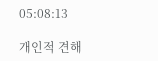05:08:13

개인적 견해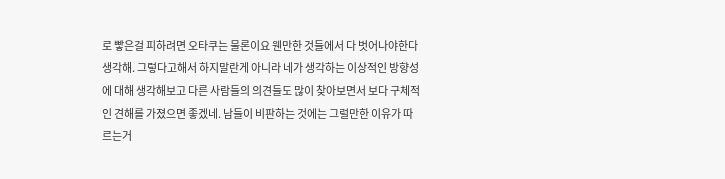로 빻은걸 피하려면 오타쿠는 물론이요 웬만한 것들에서 다 벗어나야한다 생각해. 그렇다고해서 하지말란게 아니라 네가 생각하는 이상적인 방향성에 대해 생각해보고 다른 사람들의 의견들도 많이 찾아보면서 보다 구체적인 견해를 가졌으면 좋겠네. 남들이 비판하는 것에는 그럴만한 이유가 따르는거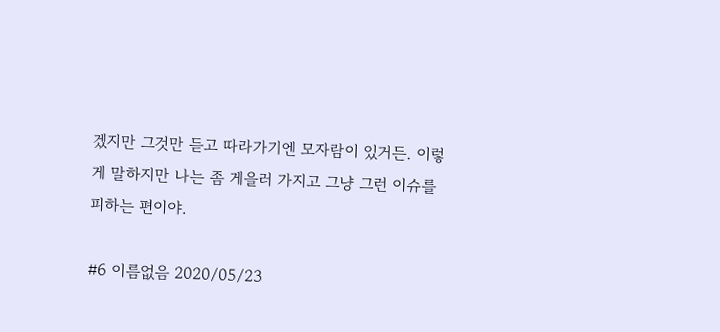겠지만 그것만 듣고 따라가기엔 모자람이 있거든. 이렇게 말하지만 나는 좀 게을러 가지고 그냥 그런 이슈를 피하는 편이야.

#6 이름없음 2020/05/23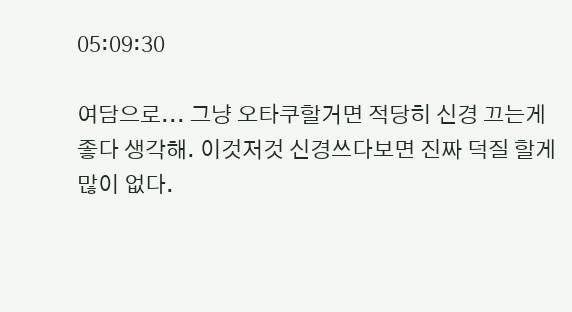05:09:30

여담으로... 그냥 오타쿠할거면 적당히 신경 끄는게 좋다 생각해. 이것저것 신경쓰다보면 진짜 덕질 할게 많이 없다.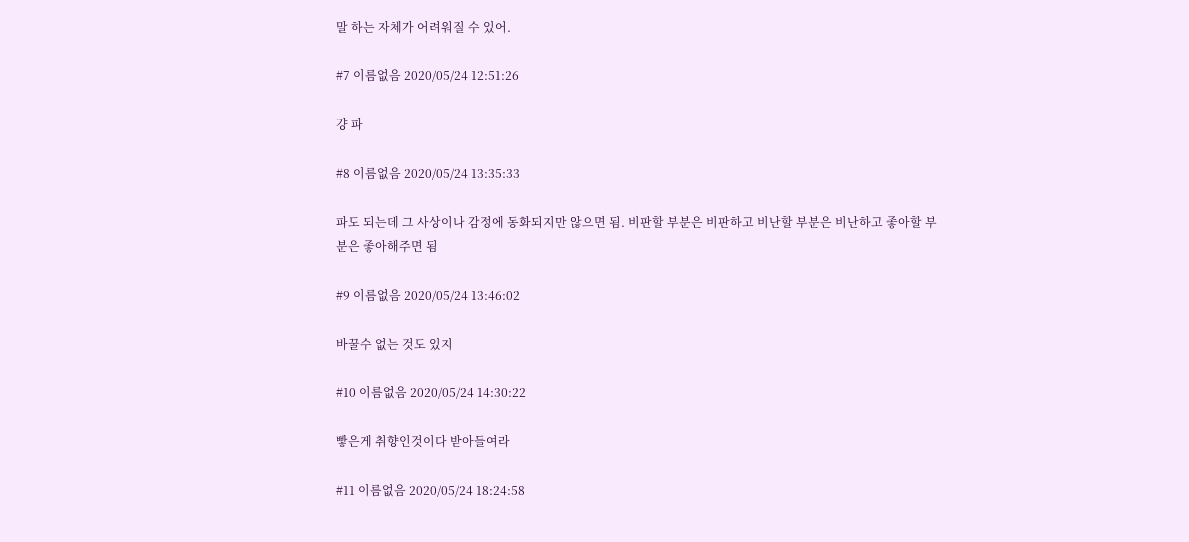말 하는 자체가 어려워질 수 있어.

#7 이름없음 2020/05/24 12:51:26

걍 파

#8 이름없음 2020/05/24 13:35:33

파도 되는데 그 사상이나 감정에 동화되지만 않으면 됨. 비판할 부분은 비판하고 비난할 부분은 비난하고 좋아할 부분은 좋아해주면 됨

#9 이름없음 2020/05/24 13:46:02

바꿀수 없는 것도 있지

#10 이름없음 2020/05/24 14:30:22

빻은게 취향인것이다 받아들여라

#11 이름없음 2020/05/24 18:24:58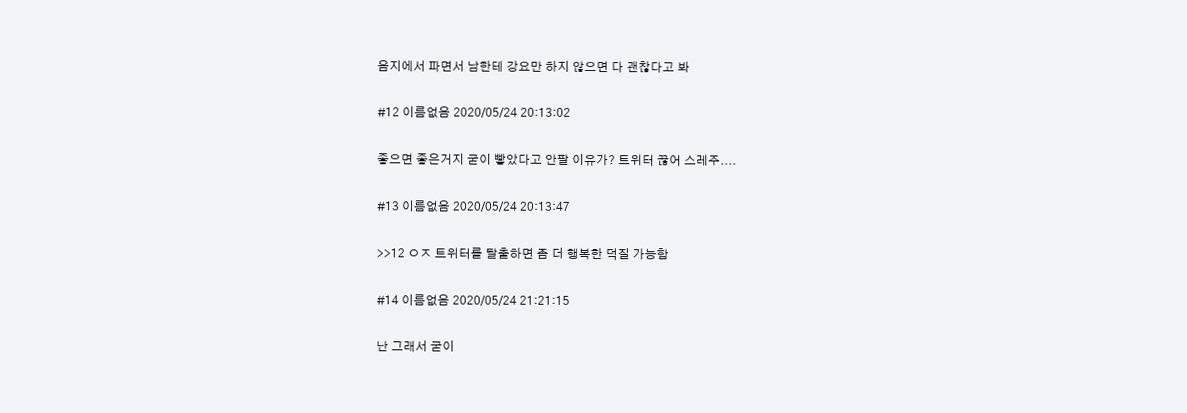음지에서 파면서 남한테 강요만 하지 않으면 다 괜찮다고 봐

#12 이름없음 2020/05/24 20:13:02

좋으면 좋은거지 굳이 빻았다고 안팔 이유가? 트위터 끊어 스레주....

#13 이름없음 2020/05/24 20:13:47

>>12 ㅇㅈ 트위터를 탈출하면 좀 더 행복한 덕질 가능함

#14 이름없음 2020/05/24 21:21:15

난 그래서 굳이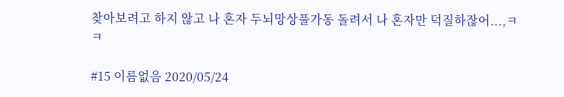찾아보려고 하지 않고 나 혼자 두뇌망상풀가동 돌려서 나 혼자만 덕질하잖어...,ㅋㅋ

#15 이름없음 2020/05/24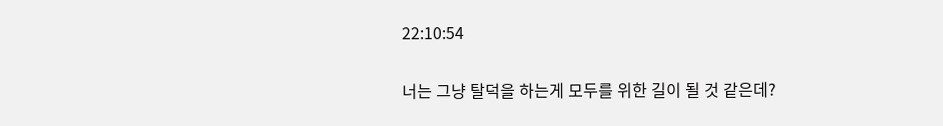22:10:54

너는 그냥 탈덕을 하는게 모두를 위한 길이 될 것 같은데?